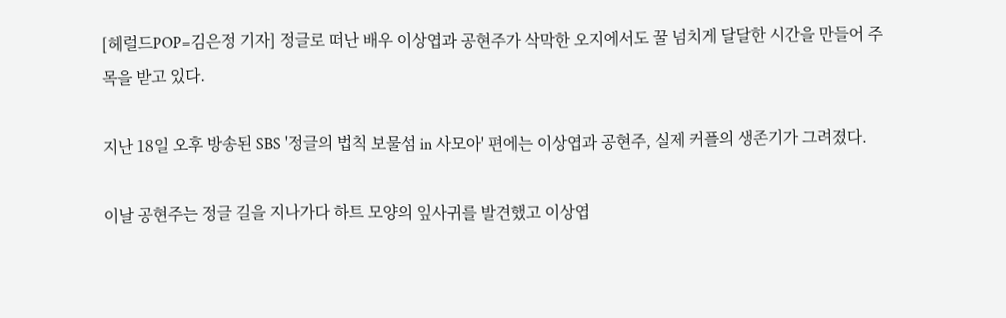[헤럴드POP=김은정 기자] 정글로 떠난 배우 이상엽과 공현주가 삭막한 오지에서도 꿀 넘치게 달달한 시간을 만들어 주목을 받고 있다.

지난 18일 오후 방송된 SBS '정글의 법칙 보물섬 in 사모아' 편에는 이상엽과 공현주, 실제 커플의 생존기가 그려졌다.

이날 공현주는 정글 길을 지나가다 하트 모양의 잎사귀를 발견했고 이상엽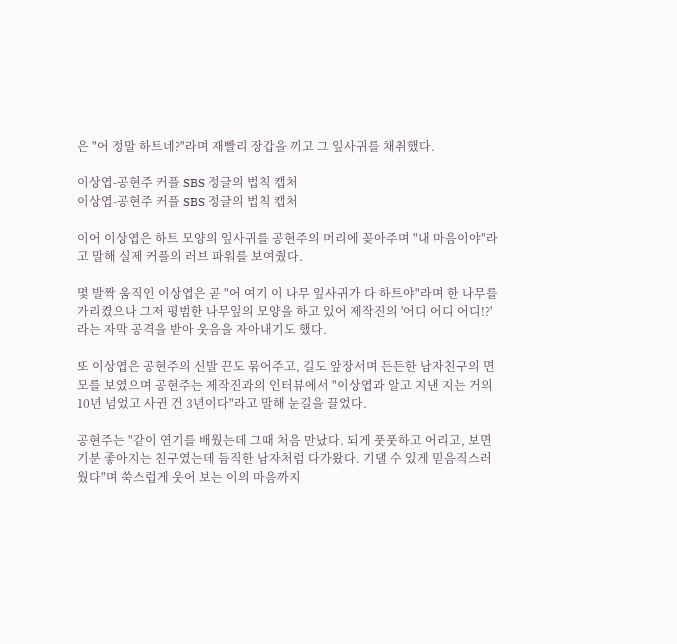은 "어 정말 하트네?"라며 재빨리 장갑을 끼고 그 잎사귀를 채취했다.

이상엽-공현주 커플 SBS 정글의 법칙 캡처
이상엽-공현주 커플 SBS 정글의 법칙 캡처

이어 이상엽은 하트 모양의 잎사귀를 공현주의 머리에 꽂아주며 "내 마음이야"라고 말해 실제 커플의 러브 파워를 보여줬다.

몇 발짝 움직인 이상엽은 곧 "어 여기 이 나무 잎사귀가 다 하트야"라며 한 나무를 가리켰으나 그저 평범한 나무잎의 모양을 하고 있어 제작진의 '어디 어디 어디!?'라는 자막 공격을 받아 웃음을 자아내기도 했다.

또 이상엽은 공현주의 신발 끈도 묶어주고, 길도 앞장서며 든든한 남자친구의 면모를 보였으며 공현주는 제작진과의 인터뷰에서 "이상엽과 알고 지낸 지는 거의 10년 넘었고 사귄 건 3년이다"라고 말해 눈길을 끌었다.

공현주는 "같이 연기를 배웠는데 그때 처음 만났다. 되게 풋풋하고 어리고, 보면 기분 좋아지는 친구였는데 듬직한 남자처럼 다가왔다. 기댈 수 있게 믿음직스러웠다"며 쑥스럽게 웃어 보는 이의 마음까지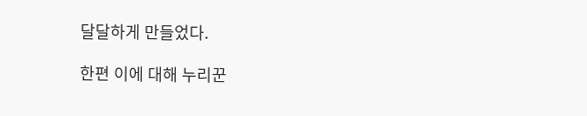달달하게 만들었다.

한편 이에 대해 누리꾼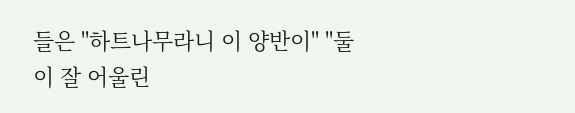들은 "하트나무라니 이 양반이" "둘이 잘 어울린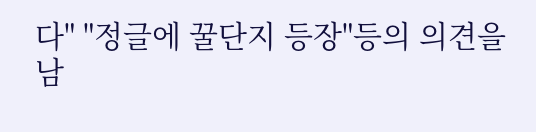다" "정글에 꿀단지 등장"등의 의견을 남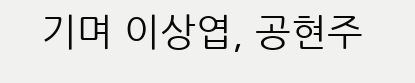기며 이상엽, 공현주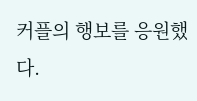커플의 행보를 응원했다.